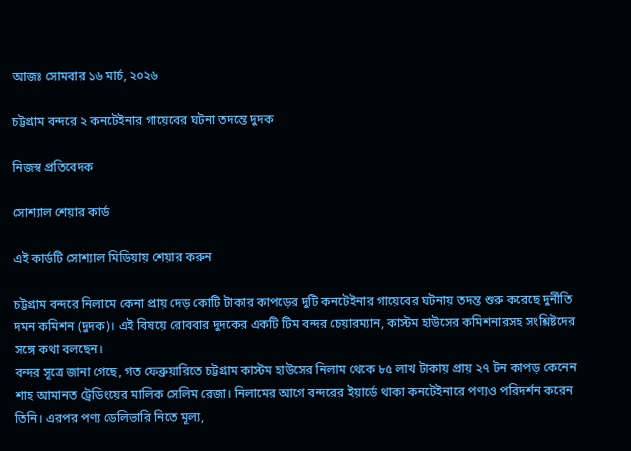আজঃ সোমবার ১৬ মার্চ, ২০২৬

চট্টগ্রাম বন্দরে ২ কনটেইনার গায়েবের ঘটনা তদন্তে দুদক

নিজস্ব প্রতিবেদক

সোশ্যাল শেয়ার কার্ড

এই কার্ডটি সোশ্যাল মিডিয়ায় শেয়ার করুন

চট্টগ্রাম বন্দরে নিলামে কেনা প্রায় দেড় কোটি টাকার কাপড়ের দুটি কনটেইনার গায়েবের ঘটনায় তদন্ত শুরু করেছে দুর্নীতি দমন কমিশন (দুদক)। এই বিষয়ে রোববার দুদকের একটি টিম বন্দর চেয়ারম্যান, কাস্টম হাউসের কমিশনারসহ সংশ্লিষ্টদের সঙ্গে কথা বলছেন।
বন্দর সূত্রে জানা গেছে, গত ফেব্রুয়ারিতে চট্টগ্রাম কাস্টম হাউসের নিলাম থেকে ৮৫ লাখ টাকায় প্রায় ২৭ টন কাপড় কেনেন শাহ আমানত ট্রেডিংয়ের মালিক সেলিম রেজা। নিলামের আগে বন্দরের ইয়ার্ডে থাকা কনটেইনারে পণ্যও পরিদর্শন করেন তিনি। এরপর পণ্য ডেলিভারি নিতে মূল্য,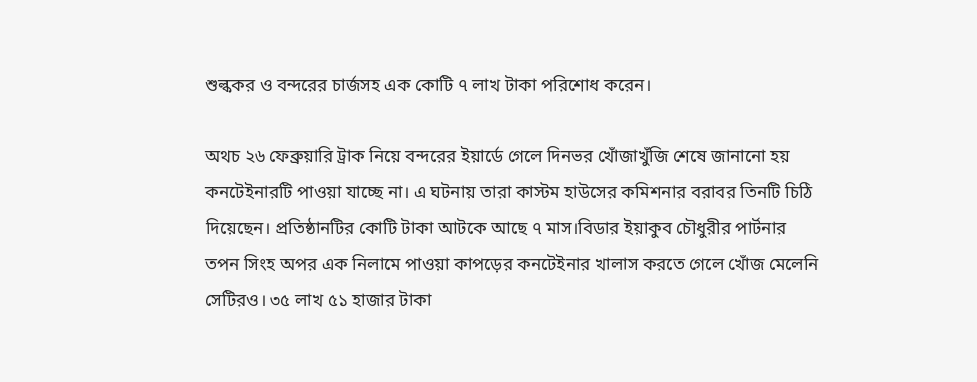শুল্ককর ও বন্দরের চার্জসহ এক কোটি ৭ লাখ টাকা পরিশোধ করেন।

অথচ ২৬ ফেব্রুয়ারি ট্রাক নিয়ে বন্দরের ইয়ার্ডে গেলে দিনভর খোঁজাখুঁজি শেষে জানানো হয় কনটেইনারটি পাওয়া যাচ্ছে না। এ ঘটনায় তারা কাস্টম হাউসের কমিশনার বরাবর তিনটি চিঠি দিয়েছেন। প্রতিষ্ঠানটির কোটি টাকা আটকে আছে ৭ মাস।বিডার ইয়াকুব চৌধুরীর পার্টনার তপন সিংহ অপর এক নিলামে পাওয়া কাপড়ের কনটেইনার খালাস করতে গেলে খোঁজ মেলেনি সেটিরও। ৩৫ লাখ ৫১ হাজার টাকা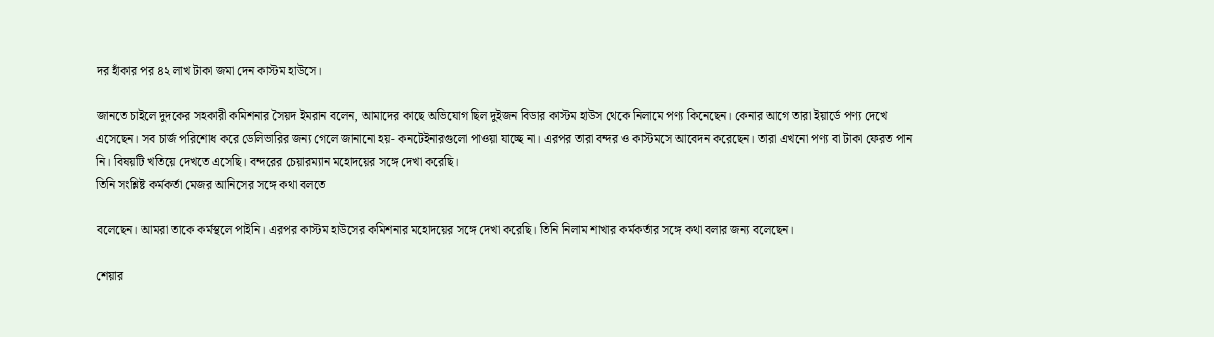দর হাঁকার পর ৪২ লাখ টাকা জমা দেন কাস্টম হাউসে।

জানতে চাইলে দুদকের সহকারী কমিশনার সৈয়দ ইমরান বলেন, আমাদের কাছে অভিযোগ ছিল দুইজন বিডার কাস্টম হাউস থেকে নিলামে পণ্য কিনেছেন। কেনার আগে তারা ইয়ার্ডে পণ্য দেখে এসেছেন। সব চার্জ পরিশোধ করে ডেলিভারির জন্য গেলে জানানো হয়- কনটেইনারগুলো পাওয়া যাচ্ছে না। এরপর তারা বন্দর ও কাস্টমসে আবেদন করেছেন। তারা এখনো পণ্য বা টাকা ফেরত পান নি। বিষয়টি খতিয়ে দেখতে এসেছি। বন্দরের চেয়ারম্যান মহোদয়ের সঙ্গে দেখা করেছি।
তিনি সংশ্লিষ্ট কর্মকর্তা মেজর আনিসের সঙ্গে কথা বলতে

বলেছেন। আমরা তাকে কর্মস্থলে পাইনি। এরপর কাস্টম হাউসের কমিশনার মহোদয়ের সঙ্গে দেখা করেছি। তিনি নিলাম শাখার কর্মকর্তার সঙ্গে কথা বলার জন্য বলেছেন।

শেয়ার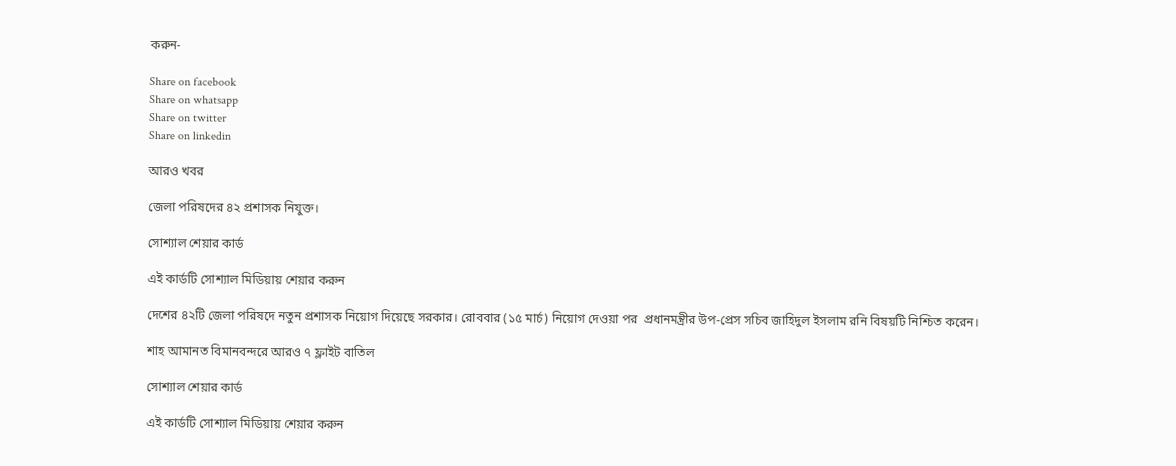করুন-

Share on facebook
Share on whatsapp
Share on twitter
Share on linkedin

আরও খবর

জেলা পরিষদের ৪২ প্রশাসক নিযুক্ত।

সোশ্যাল শেয়ার কার্ড

এই কার্ডটি সোশ্যাল মিডিয়ায় শেয়ার করুন

দেশের ৪২টি জেলা পরিষদে নতুন প্রশাসক নিয়োগ দিয়েছে সরকার। রোববার (১৫ মার্চ) নিয়োগ দেওয়া পর  প্রধানমন্ত্রীর উপ-প্রেস সচিব জাহিদুল ইসলাম রনি বিষয়টি নিশ্চিত করেন।

শাহ আমানত বিমানবন্দরে আরও ৭ ফ্লাইট বাতিল

সোশ্যাল শেয়ার কার্ড

এই কার্ডটি সোশ্যাল মিডিয়ায় শেয়ার করুন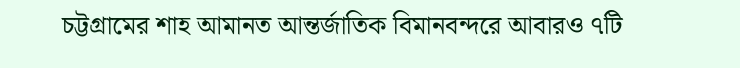চট্টগ্রামের শাহ আমানত আন্তর্জাতিক বিমানবন্দরে আবারও ৭টি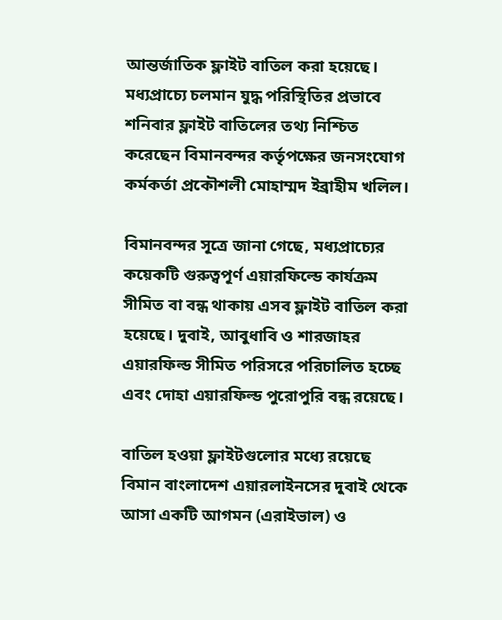আন্তর্জাতিক ফ্লাইট বাতিল করা হয়েছে। মধ্যপ্রাচ্যে চলমান যুদ্ধ পরিস্থিতির প্রভাবে শনিবার ফ্লাইট বাতিলের তথ্য নিশ্চিত করেছেন বিমানবন্দর কর্তৃপক্ষের জনসংযোগ কর্মকর্তা প্রকৌশলী মোহাম্মদ ইব্রাহীম খলিল।

বিমানবন্দর সূত্রে জানা গেছে, মধ্যপ্রাচ্যের কয়েকটি গুরুত্বপূর্ণ এয়ারফিল্ডে কার্যক্রম সীমিত বা বন্ধ থাকায় এসব ফ্লাইট বাতিল করা হয়েছে। দুবাই, আবুধাবি ও শারজাহর এয়ারফিল্ড সীমিত পরিসরে পরিচালিত হচ্ছে এবং দোহা এয়ারফিল্ড পুরোপুরি বন্ধ রয়েছে।

বাতিল হওয়া ফ্লাইটগুলোর মধ্যে রয়েছে বিমান বাংলাদেশ এয়ারলাইনসের দুবাই থেকে আসা একটি আগমন (এরাইভাল) ও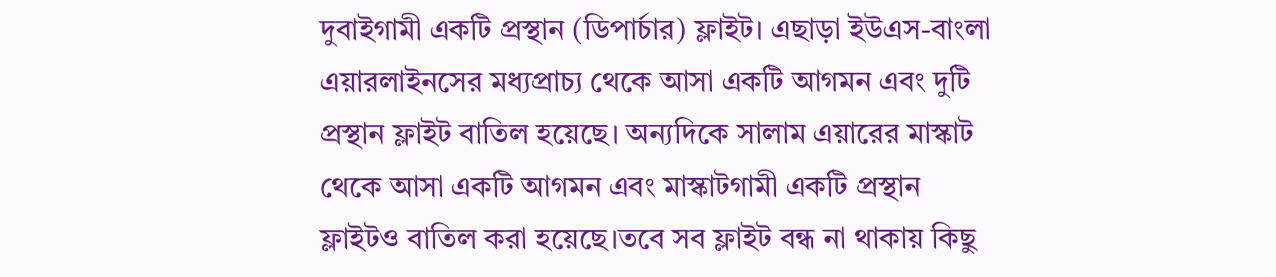দুবাইগামী একটি প্রস্থান (ডিপার্চার) ফ্লাইট। এছাড়া ইউএস-বাংলা এয়ারলাইনসের মধ্যপ্রাচ্য থেকে আসা একটি আগমন এবং দুটি প্রস্থান ফ্লাইট বাতিল হয়েছে। অন্যদিকে সালাম এয়ারের মাস্কাট থেকে আসা একটি আগমন এবং মাস্কাটগামী একটি প্রস্থান ফ্লাইটও বাতিল করা হয়েছে।তবে সব ফ্লাইট বন্ধ না থাকায় কিছু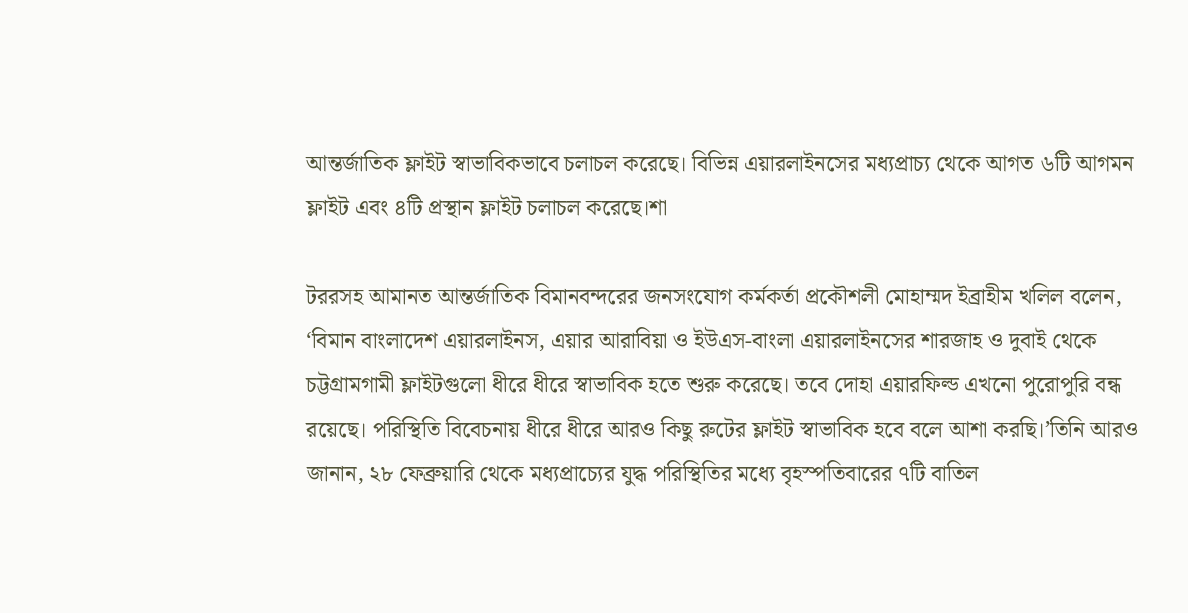আন্তর্জাতিক ফ্লাইট স্বাভাবিকভাবে চলাচল করেছে। বিভিন্ন এয়ারলাইনসের মধ্যপ্রাচ্য থেকে আগত ৬টি আগমন ফ্লাইট এবং ৪টি প্রস্থান ফ্লাইট চলাচল করেছে।শা

টররসহ আমানত আন্তর্জাতিক বিমানবন্দরের জনসংযোগ কর্মকর্তা প্রকৌশলী মোহাম্মদ ইব্রাহীম খলিল বলেন, ‘বিমান বাংলাদেশ এয়ারলাইনস, এয়ার আরাবিয়া ও ইউএস-বাংলা এয়ারলাইনসের শারজাহ ও দুবাই থেকে চট্টগ্রামগামী ফ্লাইটগুলো ধীরে ধীরে স্বাভাবিক হতে শুরু করেছে। তবে দোহা এয়ারফিল্ড এখনো পুরোপুরি বন্ধ রয়েছে। পরিস্থিতি বিবেচনায় ধীরে ধীরে আরও কিছু রুটের ফ্লাইট স্বাভাবিক হবে বলে আশা করছি।’তিনি আরও জানান, ২৮ ফেব্রুয়ারি থেকে মধ্যপ্রাচ্যের যুদ্ধ পরিস্থিতির মধ্যে বৃহস্পতিবারের ৭টি বাতিল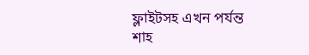ফ্লাইটসহ এখন পর্যন্ত শাহ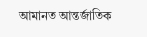আমানত আন্তর্জাতিক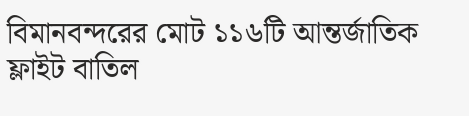বিমানবন্দরের মোট ১১৬টি আন্তর্জাতিক ফ্লাইট বাতিল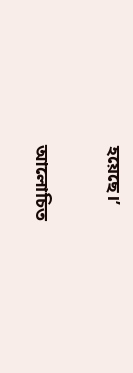হয়েছে।’

আলোচিত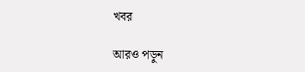খবর

আরও পড়ুন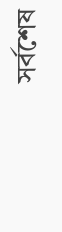সর্বশেষ